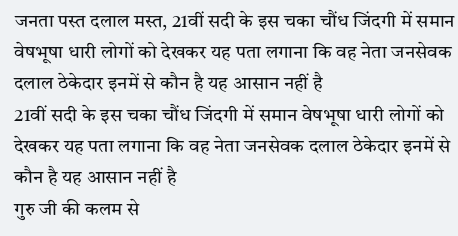जनता पस्त दलाल मस्त, 21वीं सदी के इस चका चौंध जिंदगी में समान वेषभूषा धारी लोगों को देखकर यह पता लगाना कि वह नेता जनसेवक दलाल ठेकेदार इनमें से कौन है यह आसान नहीं है
21वीं सदी के इस चका चौंध जिंदगी में समान वेषभूषा धारी लोगों को देखकर यह पता लगाना कि वह नेता जनसेवक दलाल ठेकेदार इनमें से कौन है यह आसान नहीं है
गुरु जी की कलम से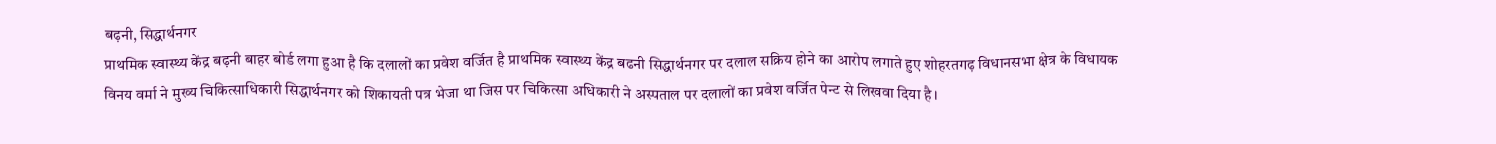बढ़नी, सिद्धार्थनगर
प्राथमिक स्वास्थ्य केंद्र बढ़नी बाहर बोर्ड लगा हुआ है कि दलालों का प्रवेश वर्जित है प्राथमिक स्वास्थ्य केंद्र बढनी सिद्धार्थनगर पर दलाल सक्रिय होने का आरोप लगाते हुए शोहरतगढ़ विधानसभा क्षेत्र के विधायक विनय वर्मा ने मुख्य चिकित्साधिकारी सिद्धार्थनगर को शिकायती पत्र भेजा था जिस पर चिकित्सा अधिकारी ने अस्पताल पर दलालों का प्रवेश वर्जित पेन्ट से लिखवा दिया है।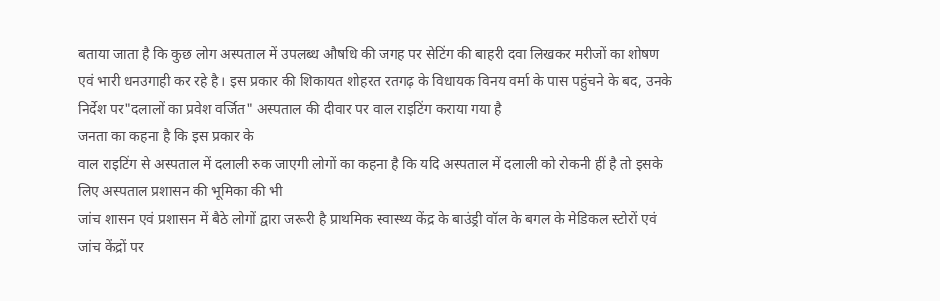बताया जाता है कि कुछ लोग अस्पताल में उपलब्ध औषधि की जगह पर सेटिंग की बाहरी दवा लिखकर मरीजों का शोषण एवं भारी धनउगाही कर रहे है। इस प्रकार की शिकायत शोहरत रतगढ़ के विधायक विनय वर्मा के पास पहुंचने के बद, उनके निर्देश पर"दलालों का प्रवेश वर्जित" अस्पताल की दीवार पर वाल राइटिंग कराया गया है
जनता का कहना है कि इस प्रकार के
वाल राइटिंग से अस्पताल में दलाली रुक जाएगी लोगों का कहना है कि यदि अस्पताल में दलाली को रोकनी हीं है तो इसके लिए अस्पताल प्रशासन की भूमिका की भी
जांच शासन एवं प्रशासन में बैठे लोगों द्वारा जरूरी है प्राथमिक स्वास्थ्य केंद्र के बाउंड्री वॉल के बगल के मेडिकल स्टोरों एवं जांच केंद्रों पर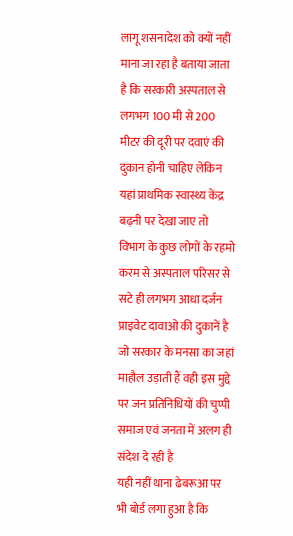लागू शसनादेश को क्यों नहीं माना जा रहा है बताया जाता है कि सरकारी अस्पताल से लगभग 100 मी से 200 मीटर की दूरी पर दवाएं की दुकान होनी चाहिए लेकिन यहां प्राथमिक स्वास्थ्य केंद्र बढ़नी पर देखा जाए तो विभाग के कुछ लोगों के रहमो करम से अस्पताल परिसर से सटे ही लगभग आधा दर्जन प्राइवेट दावाओ की दुकानें है जो सरकार के मनसा का जहां माहौल उड़ाती हैं वही इस मुद्दे पर जन प्रतिनिधियों की चुप्पी समाज एवं जनता में अलग ही संदेश दे रही है
यही नहीं थाना ढेबरूआ पर भी बोर्ड लगा हुआ है कि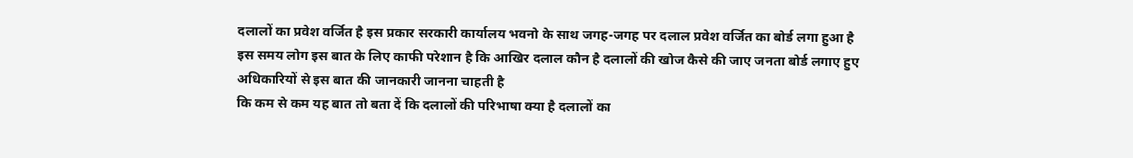दलालों का प्रवेश वर्जित है इस प्रकार सरकारी कार्यालय भवनो के साथ जगह-जगह पर दलाल प्रवेश वर्जित का बोर्ड लगा हुआ है
इस समय लोग इस बात के लिए काफी परेशान है कि आखिर दलाल कौन है दलालों की खोज कैसे की जाए जनता बोर्ड लगाए हुए अधिकारियों से इस बात की जानकारी जानना चाहती है
कि कम से कम यह बात तो बता दें कि दलालों की परिभाषा क्या है दलालों का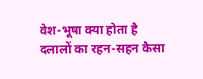वेश-भूषा क्या होता है दलालों का रहन-सहन कैसा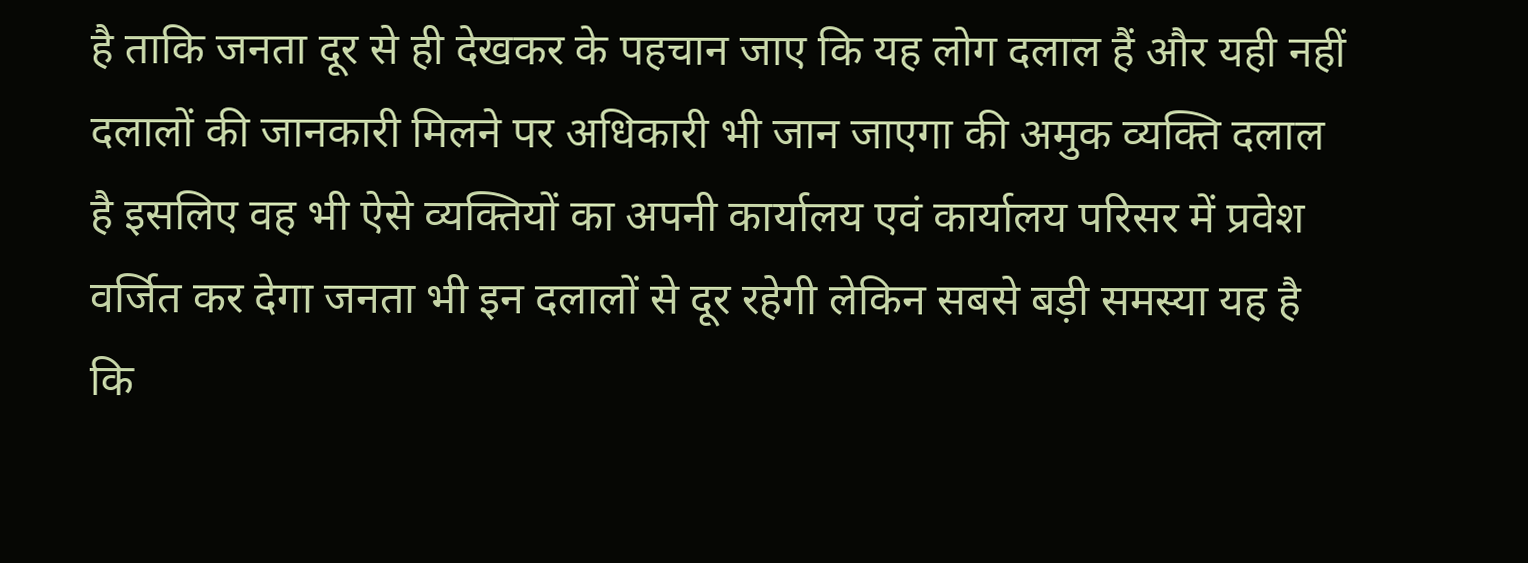है ताकि जनता दूर से ही देखकर के पहचान जाए कि यह लोग दलाल हैं और यही नहीं दलालों की जानकारी मिलने पर अधिकारी भी जान जाएगा की अमुक व्यक्ति दलाल है इसलिए वह भी ऐसे व्यक्तियों का अपनी कार्यालय एवं कार्यालय परिसर में प्रवेश वर्जित कर देगा जनता भी इन दलालों से दूर रहेगी लेकिन सबसे बड़ी समस्या यह है कि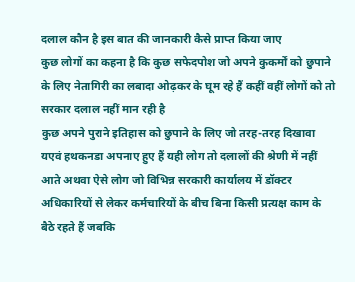दलाल कौन है इस बात की जानकारी कैसे प्राप्त किया जाए
कुछ लोगों का कहना है कि कुछ सफेदपोश जो अपने कुकर्मों को छुपाने के लिए नेतागिरी का लबादा ओढ़कर के घूम रहे हैं कहीं वहीं लोगों को तो सरकार दलाल नहीं मान रही है
कुछ अपने पुराने इतिहास को छुपाने के लिए जो तरह-तरह दिखावा यएवं हथकनडा अपनाए हुए हैं यही लोग तो दलालों की श्रेणी में नहीं आते अथवा ऐसे लोग जो विभिन्न सरकारी कार्यालय में डॉक्टर अधिकारियों से लेकर कर्मचारियों के बीच बिना किसी प्रत्यक्ष काम के बैठे रहते हैं जबकि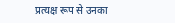प्रत्यक्ष रूप से उनका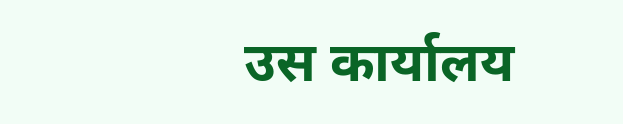उस कार्यालय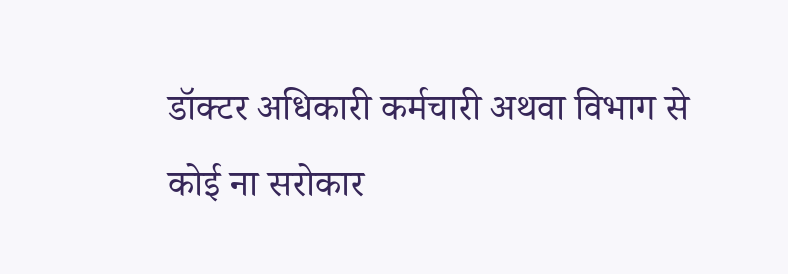डॉक्टर अधिकारी कर्मचारी अथवा विभाग से कोई ना सरोकार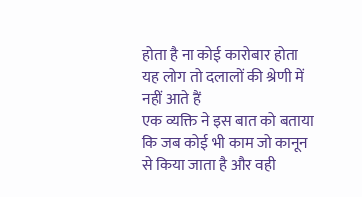होता है ना कोई कारोबार होता यह लोग तो दलालों की श्रेणी में नहीं आते हैं
एक व्यक्ति ने इस बात को बताया कि जब कोई भी काम जो कानून से किया जाता है और वही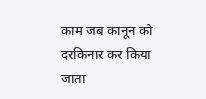काम जब कानून को दरकिनार कर किया जाता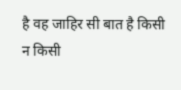है वह जाहिर सी बात है किसी न किसी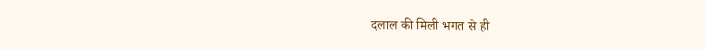दलाल की मिली भगत से ही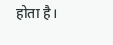होता है।